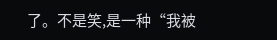了。不是笑,是一种“我被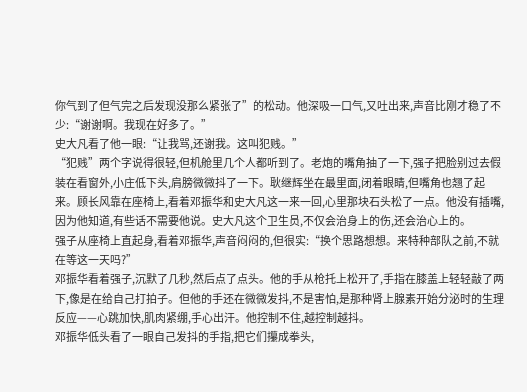你气到了但气完之后发现没那么紧张了”的松动。他深吸一口气,又吐出来,声音比刚才稳了不少:“谢谢啊。我现在好多了。”
史大凡看了他一眼:“让我骂,还谢我。这叫犯贱。”
“犯贱”两个字说得很轻,但机舱里几个人都听到了。老炮的嘴角抽了一下,强子把脸别过去假装在看窗外,小庄低下头,肩膀微微抖了一下。耿继辉坐在最里面,闭着眼睛,但嘴角也翘了起来。顾长风靠在座椅上,看着邓振华和史大凡这一来一回,心里那块石头松了一点。他没有插嘴,因为他知道,有些话不需要他说。史大凡这个卫生员,不仅会治身上的伤,还会治心上的。
强子从座椅上直起身,看着邓振华,声音闷闷的,但很实:“换个思路想想。来特种部队之前,不就在等这一天吗?”
邓振华看着强子,沉默了几秒,然后点了点头。他的手从枪托上松开了,手指在膝盖上轻轻敲了两下,像是在给自己打拍子。但他的手还在微微发抖,不是害怕,是那种肾上腺素开始分泌时的生理反应——心跳加快,肌肉紧绷,手心出汗。他控制不住,越控制越抖。
邓振华低头看了一眼自己发抖的手指,把它们攥成拳头,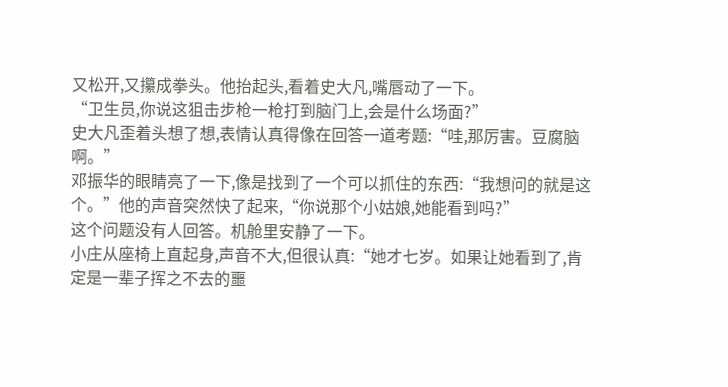又松开,又攥成拳头。他抬起头,看着史大凡,嘴唇动了一下。
“卫生员,你说这狙击步枪一枪打到脑门上,会是什么场面?”
史大凡歪着头想了想,表情认真得像在回答一道考题:“哇,那厉害。豆腐脑啊。”
邓振华的眼睛亮了一下,像是找到了一个可以抓住的东西:“我想问的就是这个。”他的声音突然快了起来,“你说那个小姑娘,她能看到吗?”
这个问题没有人回答。机舱里安静了一下。
小庄从座椅上直起身,声音不大,但很认真:“她才七岁。如果让她看到了,肯定是一辈子挥之不去的噩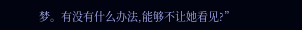梦。有没有什么办法,能够不让她看见?”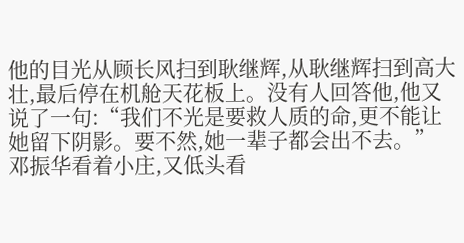他的目光从顾长风扫到耿继辉,从耿继辉扫到高大壮,最后停在机舱天花板上。没有人回答他,他又说了一句:“我们不光是要救人质的命,更不能让她留下阴影。要不然,她一辈子都会出不去。”
邓振华看着小庄,又低头看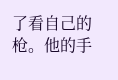了看自己的枪。他的手